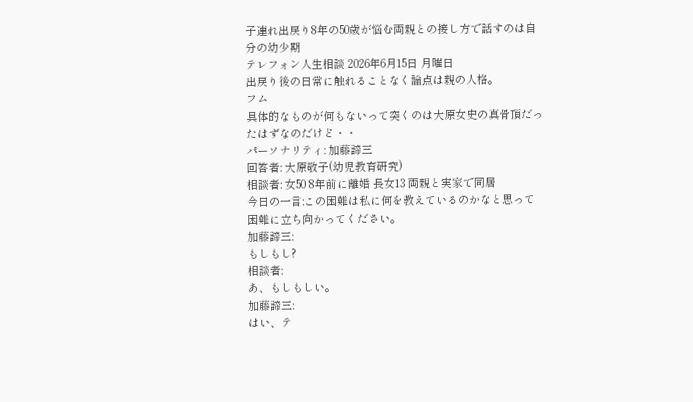子連れ出戻り8年の50歳が悩む両親との接し方で話すのは自分の幼少期
テレフォン人生相談 2026年6月15日 月曜日
出戻り後の日常に触れることなく論点は親の人格。
フム
具体的なものが何もないって突くのは大原女史の真骨頂だったはずなのだけど・・
パーソナリティ: 加藤諦三
回答者: 大原敬子(幼児教育研究)
相談者: 女50 8年前に離婚 長女13 両親と実家で同居
今日の一言:この困難は私に何を教えているのかなと思って
困難に立ち向かってください。
加藤諦三:
もしもし?
相談者:
あ、もしもしい。
加藤諦三:
はい、テ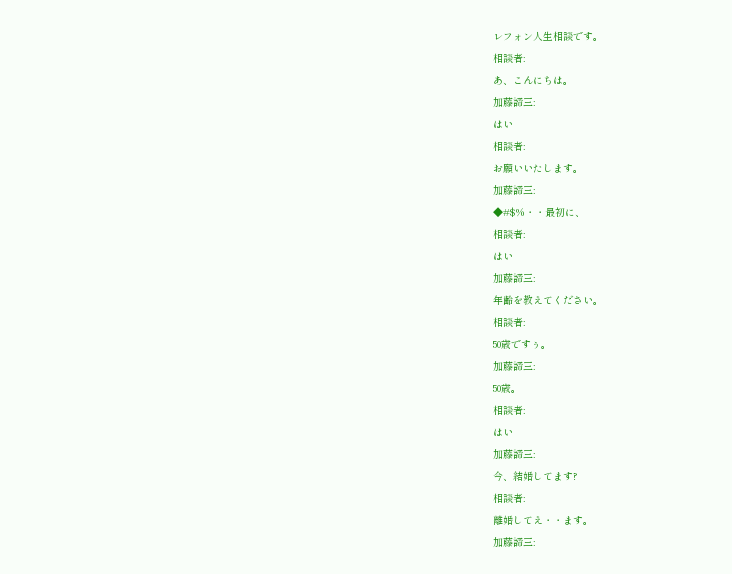レフォン人生相談です。
相談者:
あ、こんにちは。
加藤諦三:
はい
相談者:
お願いいたします。
加藤諦三:
◆#$%・・最初に、
相談者:
はい
加藤諦三:
年齢を教えてください。
相談者:
50歳ですぅ。
加藤諦三:
50歳。
相談者:
はい
加藤諦三:
今、結婚してます?
相談者:
離婚してえ・・ます。
加藤諦三: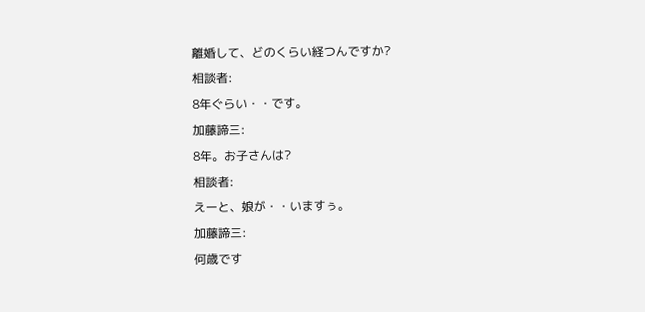離婚して、どのくらい経つんですか?
相談者:
8年ぐらい・・です。
加藤諦三:
8年。お子さんは?
相談者:
えーと、娘が・・いますぅ。
加藤諦三:
何歳です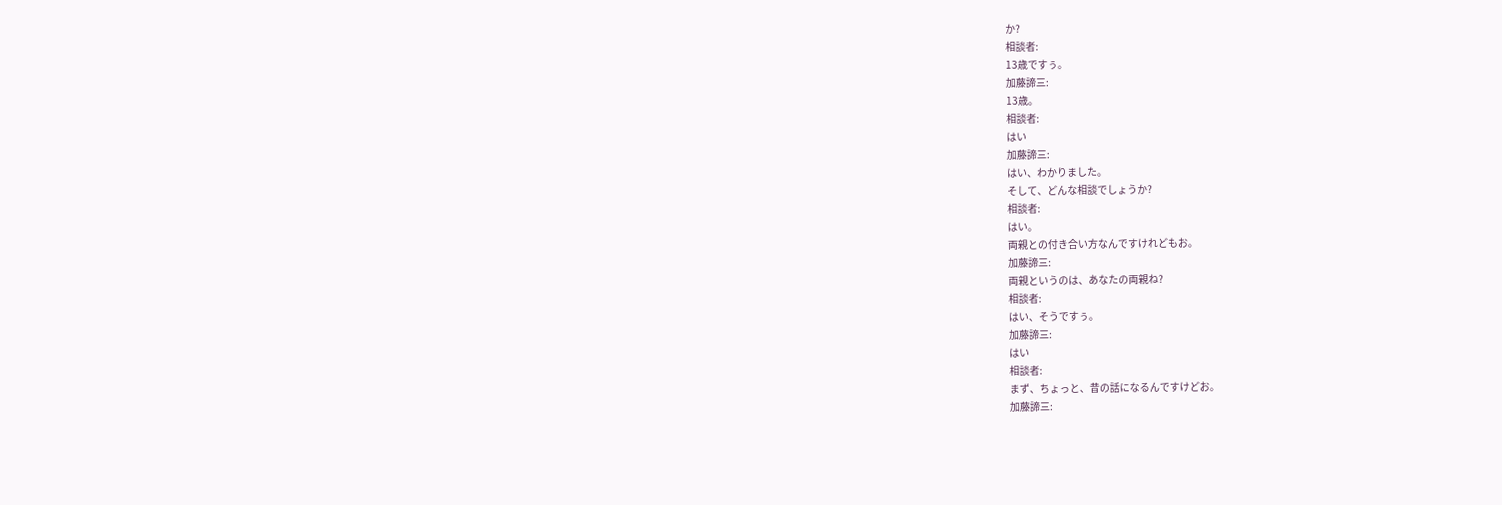か?
相談者:
13歳ですぅ。
加藤諦三:
13歳。
相談者:
はい
加藤諦三:
はい、わかりました。
そして、どんな相談でしょうか?
相談者:
はい。
両親との付き合い方なんですけれどもお。
加藤諦三:
両親というのは、あなたの両親ね?
相談者:
はい、そうですぅ。
加藤諦三:
はい
相談者:
まず、ちょっと、昔の話になるんですけどお。
加藤諦三: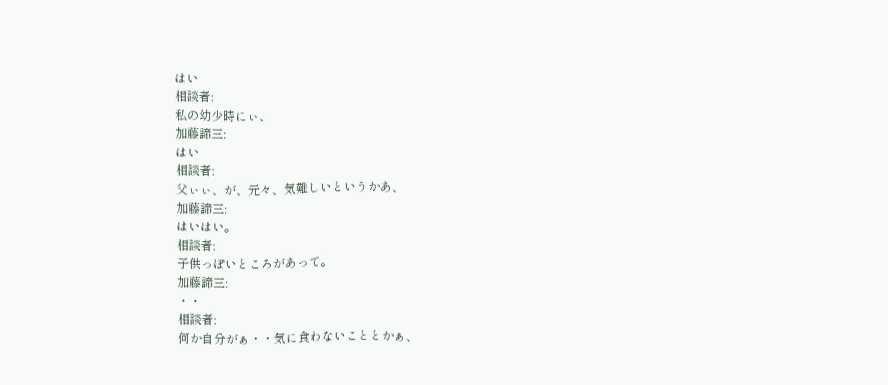はい
相談者:
私の幼少時にぃ、
加藤諦三:
はい
相談者:
父ぃぃ、が、元々、気難しいというかあ、
加藤諦三:
はいはい。
相談者:
子供っぽいところがあって。
加藤諦三:
・・
相談者:
何か自分がぁ・・気に食わないこととかぁ、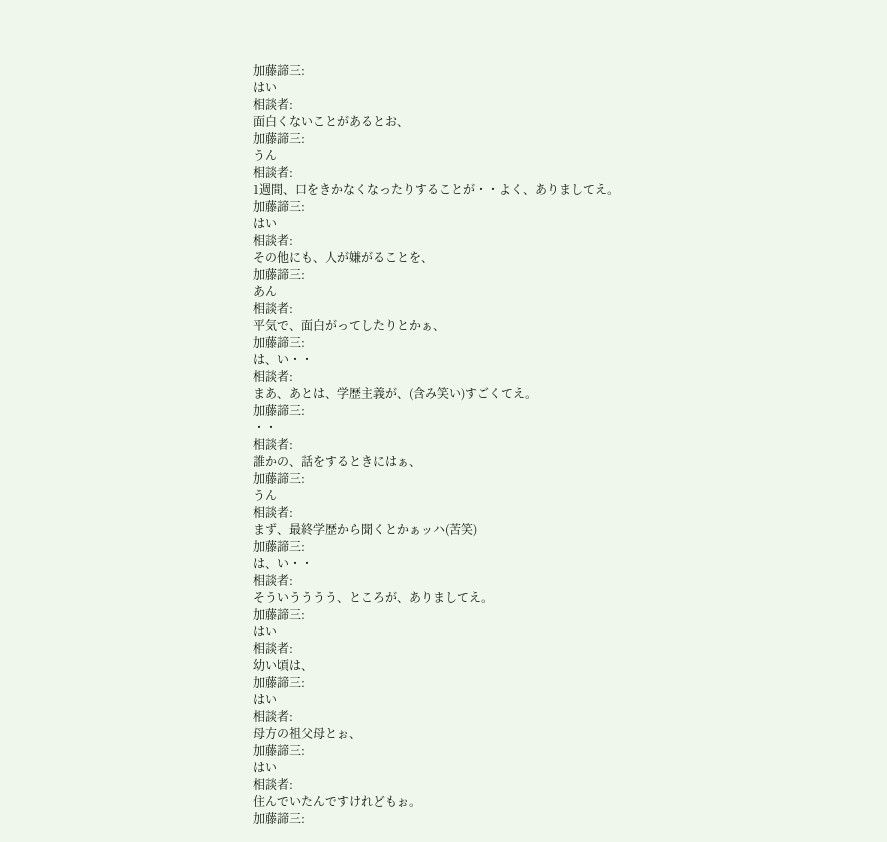加藤諦三:
はい
相談者:
面白くないことがあるとお、
加藤諦三:
うん
相談者:
1週間、口をきかなくなったりすることが・・よく、ありましてえ。
加藤諦三:
はい
相談者:
その他にも、人が嫌がることを、
加藤諦三:
あん
相談者:
平気で、面白がってしたりとかぁ、
加藤諦三:
は、い・・
相談者:
まあ、あとは、学歴主義が、(含み笑い)すごくてえ。
加藤諦三:
・・
相談者:
誰かの、話をするときにはぁ、
加藤諦三:
うん
相談者:
まず、最終学歴から聞くとかぁッハ(苦笑)
加藤諦三:
は、い・・
相談者:
そういうううう、ところが、ありましてえ。
加藤諦三:
はい
相談者:
幼い頃は、
加藤諦三:
はい
相談者:
母方の祖父母とぉ、
加藤諦三:
はい
相談者:
住んでいたんですけれどもぉ。
加藤諦三: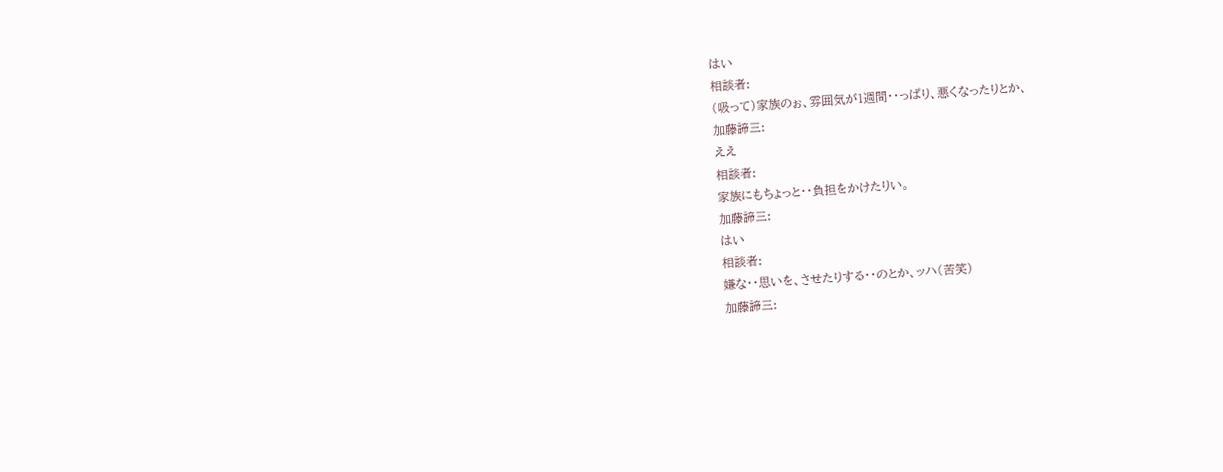はい
相談者:
(吸って)家族のぉ、雰囲気が1週間・・っぱり、悪くなったりとか、
加藤諦三:
ええ
相談者:
家族にもちょっと・・負担をかけたりい。
加藤諦三:
はい
相談者:
嫌な・・思いを、させたりする・・のとか、ッハ(苦笑)
加藤諦三: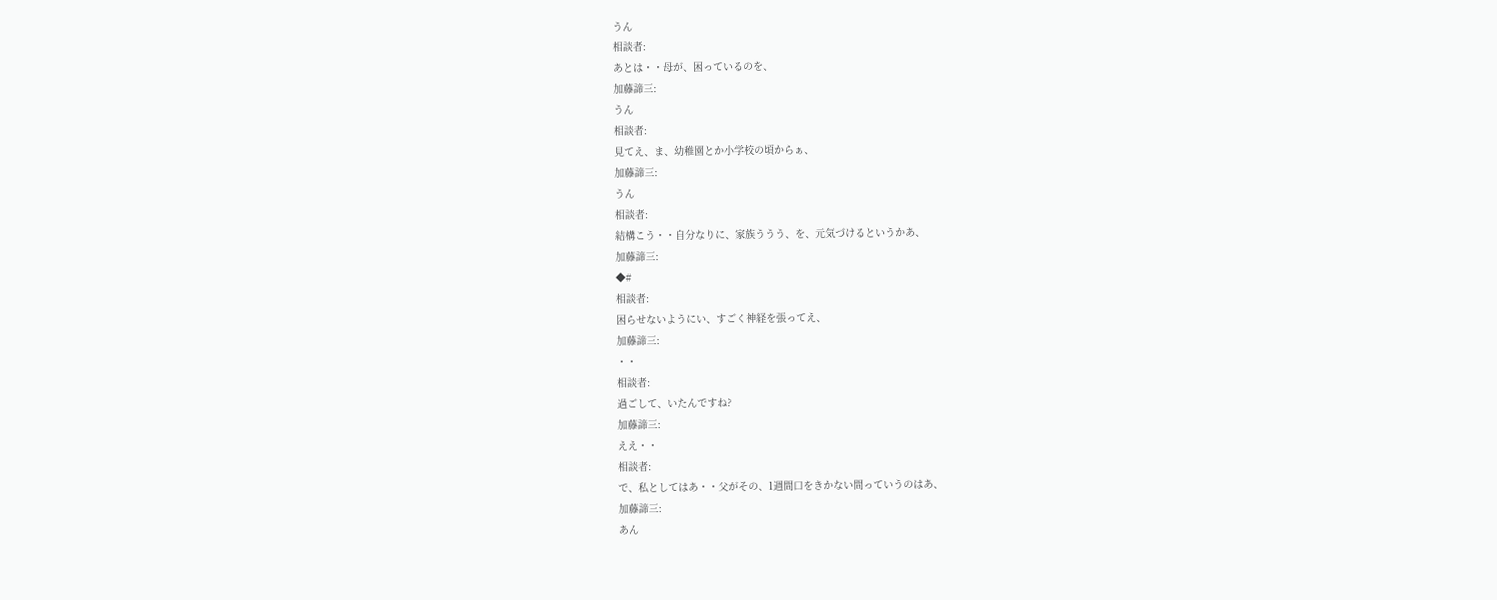うん
相談者:
あとは・・母が、困っているのを、
加藤諦三:
うん
相談者:
見てえ、ま、幼稚園とか小学校の頃からぁ、
加藤諦三:
うん
相談者:
結構こう・・自分なりに、家族ううう、を、元気づけるというかあ、
加藤諦三:
◆#
相談者:
困らせないようにい、すごく神経を張ってえ、
加藤諦三:
・・
相談者:
過ごして、いたんですね?
加藤諦三:
ええ・・
相談者:
で、私としてはあ・・父がその、1週間口をきかない間っていうのはあ、
加藤諦三:
あん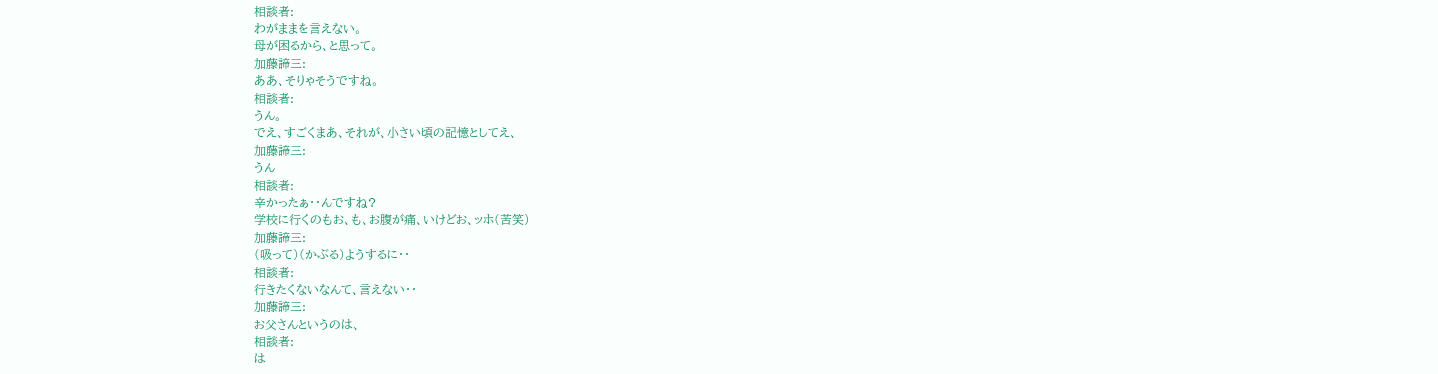相談者:
わがままを言えない。
母が困るから、と思って。
加藤諦三:
ああ、そりゃそうですね。
相談者:
うん。
でえ、すごくまあ、それが、小さい頃の記憶としてえ、
加藤諦三:
うん
相談者:
辛かったぁ・・んですね?
学校に行くのもお、も、お腹が痛、いけどお、ッホ(苦笑)
加藤諦三:
(吸って)(かぶる)ようするに・・
相談者:
行きたくないなんて、言えない・・
加藤諦三:
お父さんというのは、
相談者:
は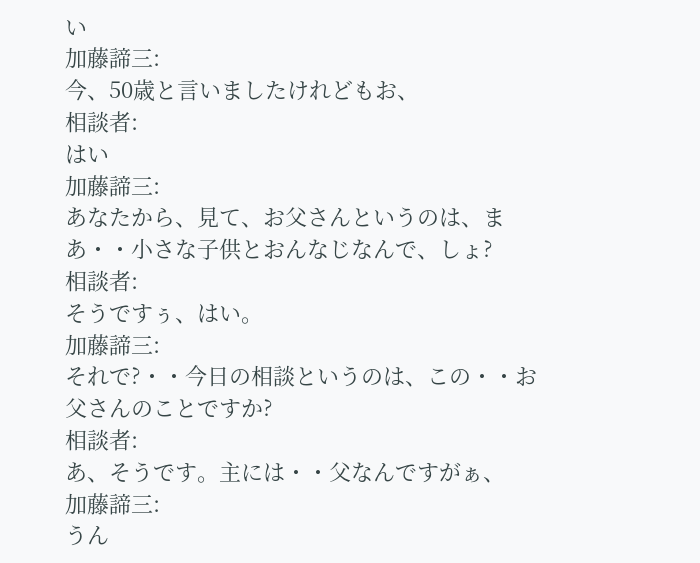い
加藤諦三:
今、50歳と言いましたけれどもお、
相談者:
はい
加藤諦三:
あなたから、見て、お父さんというのは、まあ・・小さな子供とおんなじなんで、しょ?
相談者:
そうですぅ、はい。
加藤諦三:
それで?・・今日の相談というのは、この・・お父さんのことですか?
相談者:
あ、そうです。主には・・父なんですがぁ、
加藤諦三:
うん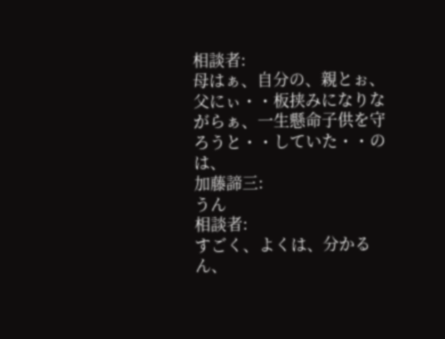相談者:
母はぁ、自分の、親とぉ、父にぃ・・板挟みになりながらぁ、一生懸命子供を守ろうと・・していた・・のは、
加藤諦三:
うん
相談者:
すごく、よくは、分かるん、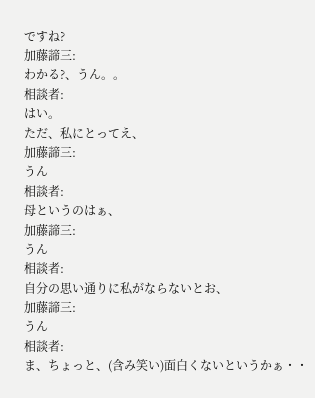ですね?
加藤諦三:
わかる?、うん。。
相談者:
はい。
ただ、私にとってえ、
加藤諦三:
うん
相談者:
母というのはぁ、
加藤諦三:
うん
相談者:
自分の思い通りに私がならないとお、
加藤諦三:
うん
相談者:
ま、ちょっと、(含み笑い)面白くないというかぁ・・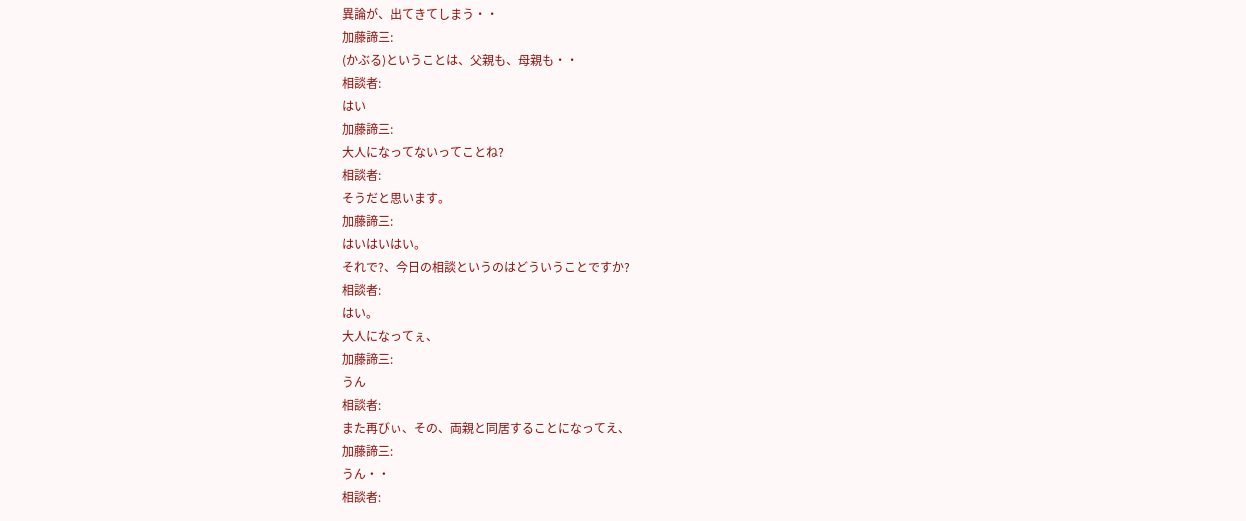異論が、出てきてしまう・・
加藤諦三:
(かぶる)ということは、父親も、母親も・・
相談者:
はい
加藤諦三:
大人になってないってことね?
相談者:
そうだと思います。
加藤諦三:
はいはいはい。
それで?、今日の相談というのはどういうことですか?
相談者:
はい。
大人になってぇ、
加藤諦三:
うん
相談者:
また再びぃ、その、両親と同居することになってえ、
加藤諦三:
うん・・
相談者: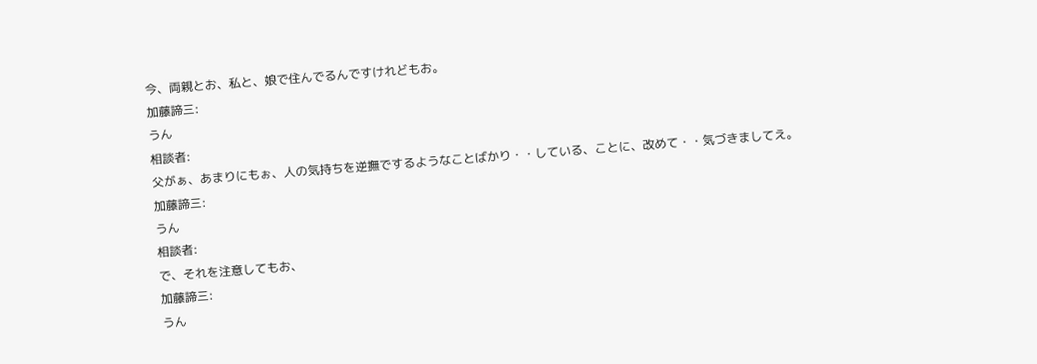今、両親とお、私と、娘で住んでるんですけれどもお。
加藤諦三:
うん
相談者:
父がぁ、あまりにもぉ、人の気持ちを逆撫でするようなことばかり・・している、ことに、改めて・・気づきましてえ。
加藤諦三:
うん
相談者:
で、それを注意してもお、
加藤諦三:
うん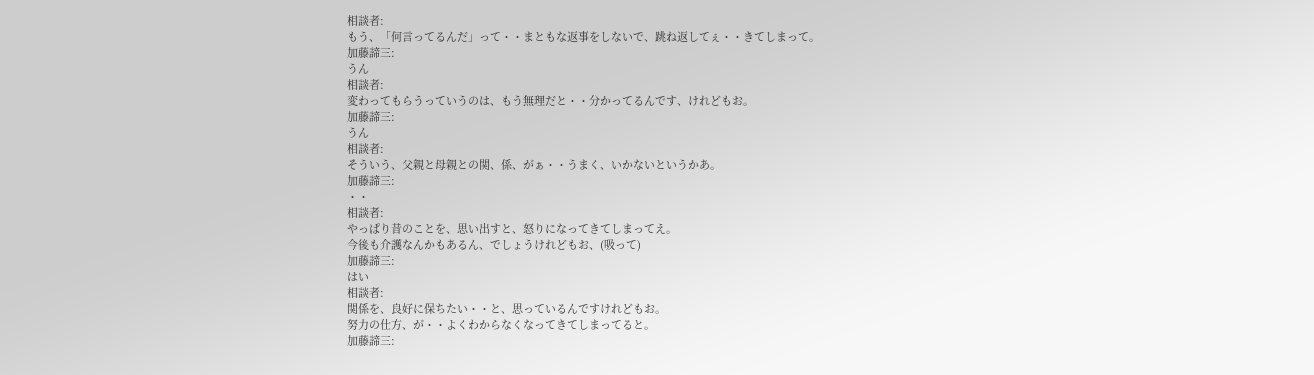相談者:
もう、「何言ってるんだ」って・・まともな返事をしないで、跳ね返してぇ・・きてしまって。
加藤諦三:
うん
相談者:
変わってもらうっていうのは、もう無理だと・・分かってるんです、けれどもお。
加藤諦三:
うん
相談者:
そういう、父親と母親との関、係、がぁ・・うまく、いかないというかあ。
加藤諦三:
・・
相談者:
やっぱり昔のことを、思い出すと、怒りになってきてしまってえ。
今後も介護なんかもあるん、でしょうけれどもお、(吸って)
加藤諦三:
はい
相談者:
関係を、良好に保ちたい・・と、思っているんですけれどもお。
努力の仕方、が・・よくわからなくなってきてしまってると。
加藤諦三: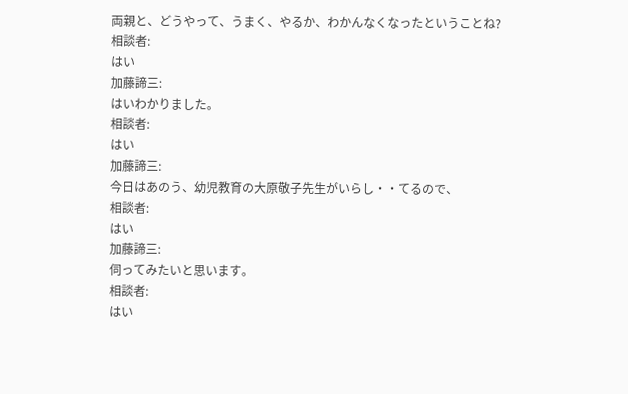両親と、どうやって、うまく、やるか、わかんなくなったということね?
相談者:
はい
加藤諦三:
はいわかりました。
相談者:
はい
加藤諦三:
今日はあのう、幼児教育の大原敬子先生がいらし・・てるので、
相談者:
はい
加藤諦三:
伺ってみたいと思います。
相談者:
はい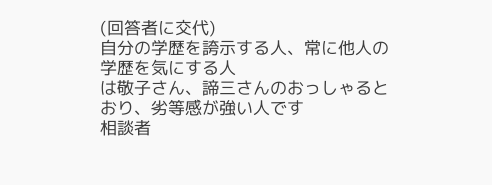(回答者に交代)
自分の学歴を誇示する人、常に他人の学歴を気にする人
は敬子さん、諦三さんのおっしゃるとおり、劣等感が強い人です
相談者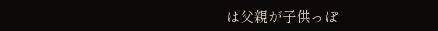は父親が子供っぽ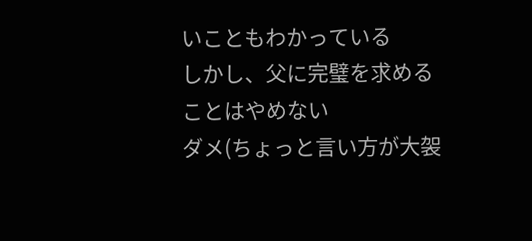いこともわかっている
しかし、父に完璧を求めることはやめない
ダメ(ちょっと言い方が大袈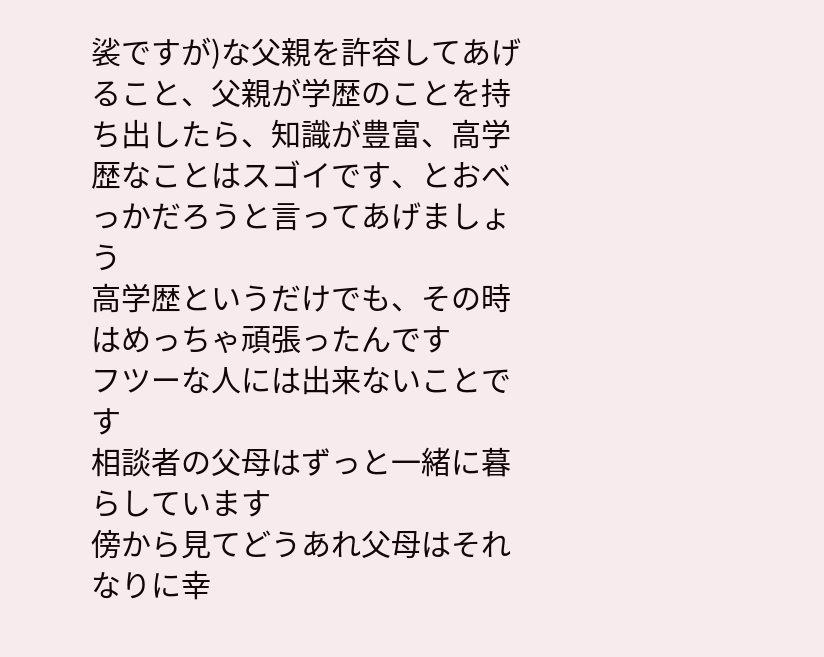裟ですが)な父親を許容してあげること、父親が学歴のことを持ち出したら、知識が豊富、高学歴なことはスゴイです、とおべっかだろうと言ってあげましょう
高学歴というだけでも、その時はめっちゃ頑張ったんです
フツーな人には出来ないことです
相談者の父母はずっと一緒に暮らしています
傍から見てどうあれ父母はそれなりに幸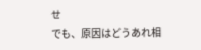せ
でも、原因はどうあれ相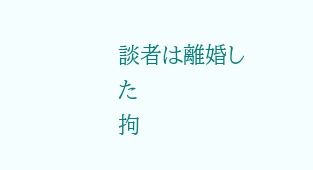談者は離婚した
拘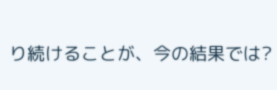り続けることが、今の結果では?